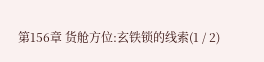第156章 货舱方位:玄铁锁的线索(1 / 2)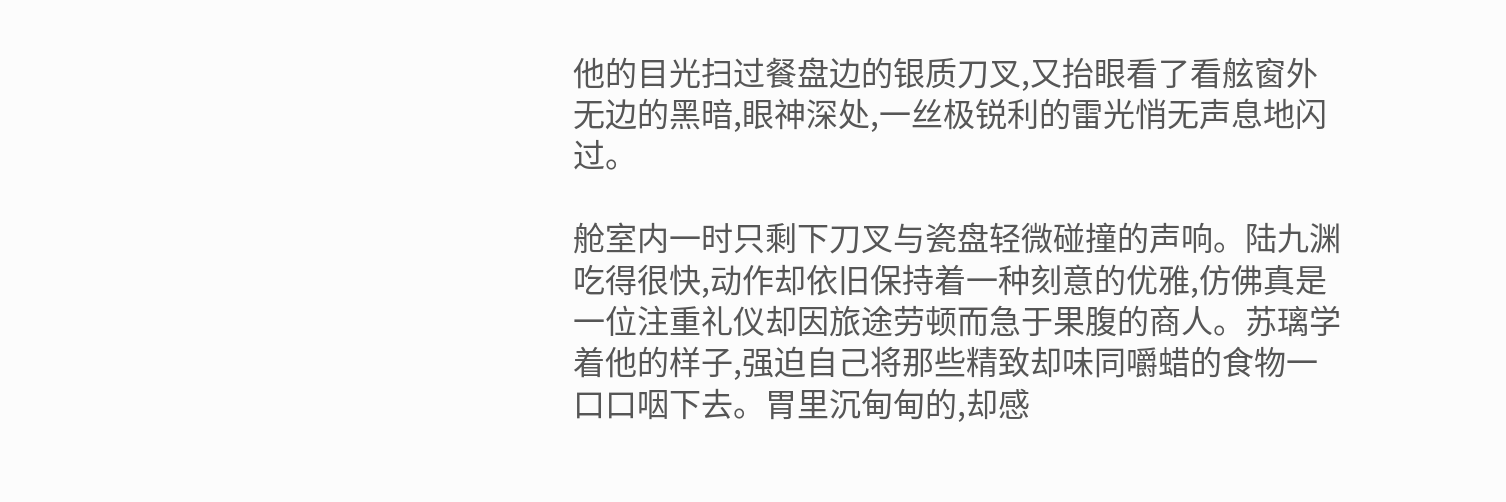他的目光扫过餐盘边的银质刀叉,又抬眼看了看舷窗外无边的黑暗,眼神深处,一丝极锐利的雷光悄无声息地闪过。

舱室内一时只剩下刀叉与瓷盘轻微碰撞的声响。陆九渊吃得很快,动作却依旧保持着一种刻意的优雅,仿佛真是一位注重礼仪却因旅途劳顿而急于果腹的商人。苏璃学着他的样子,强迫自己将那些精致却味同嚼蜡的食物一口口咽下去。胃里沉甸甸的,却感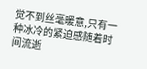觉不到丝毫暖意,只有一种冰冷的紧迫感随着时间流逝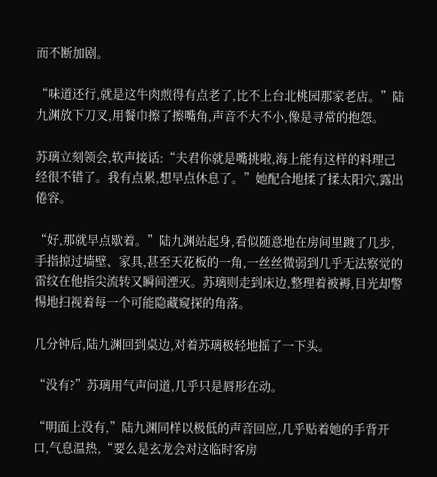而不断加剧。

“味道还行,就是这牛肉煎得有点老了,比不上台北桃园那家老店。”陆九渊放下刀叉,用餐巾擦了擦嘴角,声音不大不小,像是寻常的抱怨。

苏璃立刻领会,软声接话:“夫君你就是嘴挑啦,海上能有这样的料理己经很不错了。我有点累,想早点休息了。”她配合地揉了揉太阳穴,露出倦容。

“好,那就早点歇着。”陆九渊站起身,看似随意地在房间里踱了几步,手指掠过墙壁、家具,甚至天花板的一角,一丝丝微弱到几乎无法察觉的雷纹在他指尖流转又瞬间湮灭。苏璃则走到床边,整理着被褥,目光却警惕地扫视着每一个可能隐藏窥探的角落。

几分钟后,陆九渊回到桌边,对着苏璃极轻地摇了一下头。

“没有?”苏璃用气声问道,几乎只是唇形在动。

“明面上没有,”陆九渊同样以极低的声音回应,几乎贴着她的手背开口,气息温热,“要么是玄龙会对这临时客房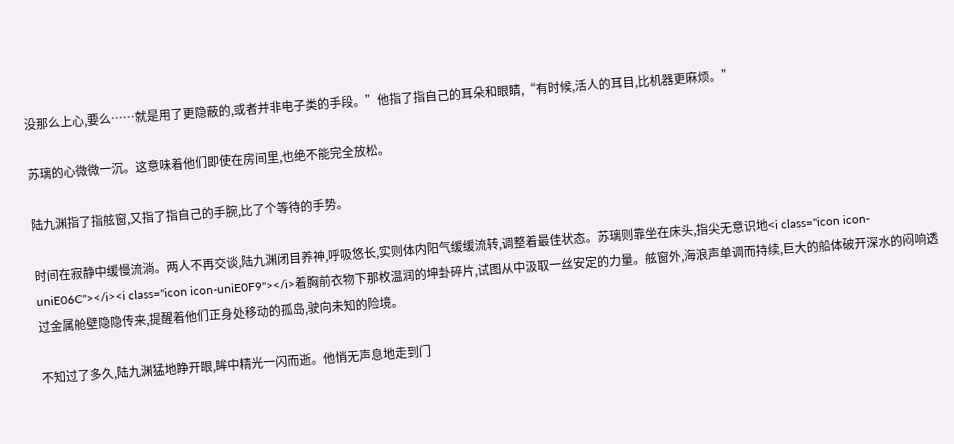没那么上心,要么……就是用了更隐蔽的,或者并非电子类的手段。”他指了指自己的耳朵和眼睛,“有时候,活人的耳目,比机器更麻烦。”

苏璃的心微微一沉。这意味着他们即使在房间里,也绝不能完全放松。

陆九渊指了指舷窗,又指了指自己的手腕,比了个等待的手势。

时间在寂静中缓慢流淌。两人不再交谈,陆九渊闭目养神,呼吸悠长,实则体内阳气缓缓流转,调整着最佳状态。苏璃则靠坐在床头,指尖无意识地<i class="icon icon-uniE06C"></i><i class="icon icon-uniE0F9"></i>着胸前衣物下那枚温润的坤卦碎片,试图从中汲取一丝安定的力量。舷窗外,海浪声单调而持续,巨大的船体破开深水的闷响透过金属舱壁隐隐传来,提醒着他们正身处移动的孤岛,驶向未知的险境。

不知过了多久,陆九渊猛地睁开眼,眸中精光一闪而逝。他悄无声息地走到门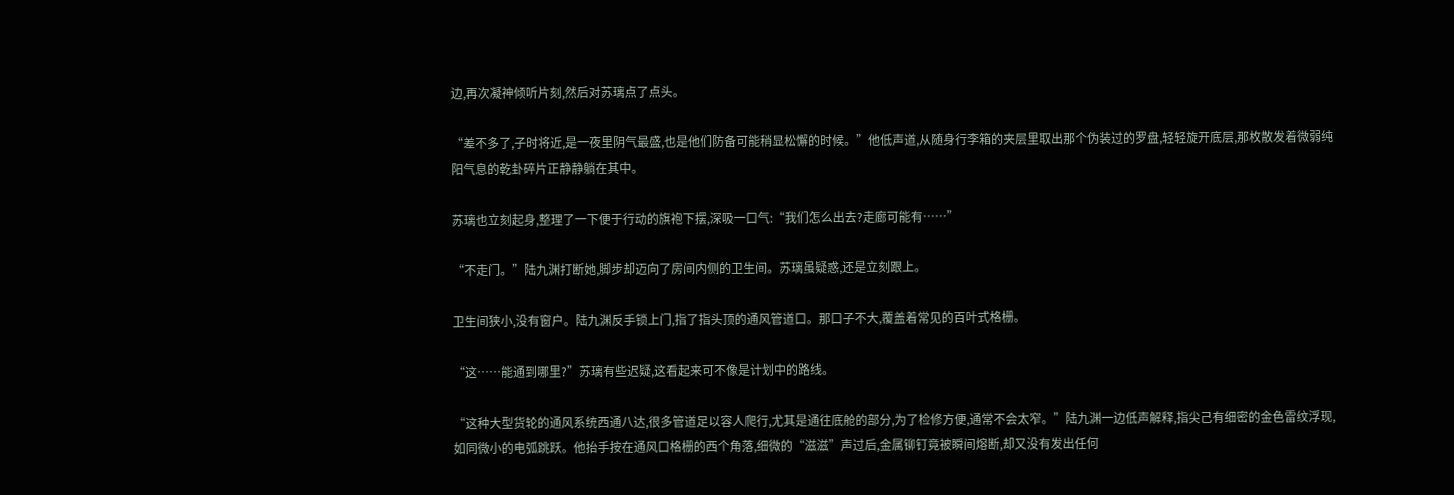边,再次凝神倾听片刻,然后对苏璃点了点头。

“差不多了,子时将近,是一夜里阴气最盛,也是他们防备可能稍显松懈的时候。”他低声道,从随身行李箱的夹层里取出那个伪装过的罗盘,轻轻旋开底层,那枚散发着微弱纯阳气息的乾卦碎片正静静躺在其中。

苏璃也立刻起身,整理了一下便于行动的旗袍下摆,深吸一口气:“我们怎么出去?走廊可能有……”

“不走门。”陆九渊打断她,脚步却迈向了房间内侧的卫生间。苏璃虽疑惑,还是立刻跟上。

卫生间狭小,没有窗户。陆九渊反手锁上门,指了指头顶的通风管道口。那口子不大,覆盖着常见的百叶式格栅。

“这……能通到哪里?”苏璃有些迟疑,这看起来可不像是计划中的路线。

“这种大型货轮的通风系统西通八达,很多管道足以容人爬行,尤其是通往底舱的部分,为了检修方便,通常不会太窄。”陆九渊一边低声解释,指尖己有细密的金色雷纹浮现,如同微小的电弧跳跃。他抬手按在通风口格栅的西个角落,细微的“滋滋”声过后,金属铆钉竟被瞬间熔断,却又没有发出任何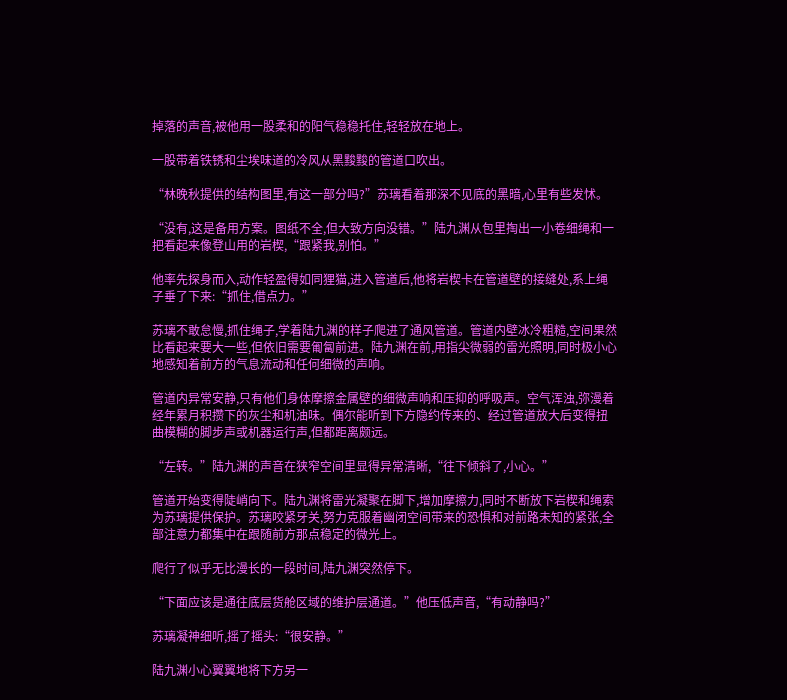掉落的声音,被他用一股柔和的阳气稳稳托住,轻轻放在地上。

一股带着铁锈和尘埃味道的冷风从黑黢黢的管道口吹出。

“林晚秋提供的结构图里,有这一部分吗?”苏璃看着那深不见底的黑暗,心里有些发怵。

“没有,这是备用方案。图纸不全,但大致方向没错。”陆九渊从包里掏出一小卷细绳和一把看起来像登山用的岩楔,“跟紧我,别怕。”

他率先探身而入,动作轻盈得如同狸猫,进入管道后,他将岩楔卡在管道壁的接缝处,系上绳子垂了下来:“抓住,借点力。”

苏璃不敢怠慢,抓住绳子,学着陆九渊的样子爬进了通风管道。管道内壁冰冷粗糙,空间果然比看起来要大一些,但依旧需要匍匐前进。陆九渊在前,用指尖微弱的雷光照明,同时极小心地感知着前方的气息流动和任何细微的声响。

管道内异常安静,只有他们身体摩擦金属壁的细微声响和压抑的呼吸声。空气浑浊,弥漫着经年累月积攒下的灰尘和机油味。偶尔能听到下方隐约传来的、经过管道放大后变得扭曲模糊的脚步声或机器运行声,但都距离颇远。

“左转。”陆九渊的声音在狭窄空间里显得异常清晰,“往下倾斜了,小心。”

管道开始变得陡峭向下。陆九渊将雷光凝聚在脚下,增加摩擦力,同时不断放下岩楔和绳索为苏璃提供保护。苏璃咬紧牙关,努力克服着幽闭空间带来的恐惧和对前路未知的紧张,全部注意力都集中在跟随前方那点稳定的微光上。

爬行了似乎无比漫长的一段时间,陆九渊突然停下。

“下面应该是通往底层货舱区域的维护层通道。”他压低声音,“有动静吗?”

苏璃凝神细听,摇了摇头:“很安静。”

陆九渊小心翼翼地将下方另一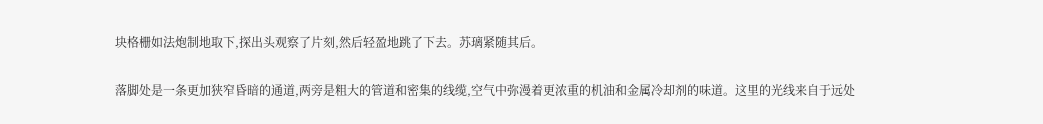块格栅如法炮制地取下,探出头观察了片刻,然后轻盈地跳了下去。苏璃紧随其后。

落脚处是一条更加狭窄昏暗的通道,两旁是粗大的管道和密集的线缆,空气中弥漫着更浓重的机油和金属冷却剂的味道。这里的光线来自于远处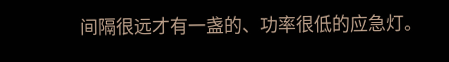间隔很远才有一盏的、功率很低的应急灯。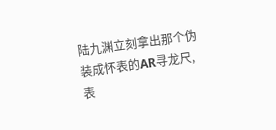陆九渊立刻拿出那个伪装成怀表的AR寻龙尺,表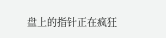盘上的指针正在疯狂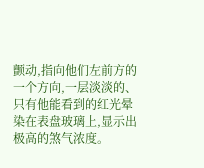颤动,指向他们左前方的一个方向,一层淡淡的、只有他能看到的红光晕染在表盘玻璃上,显示出极高的煞气浓度。